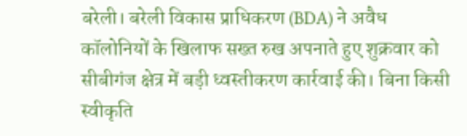बरेली। बरेली विकास प्राधिकरण (BDA) ने अवैध कॉलोनियों के खिलाफ सख्त रुख अपनाते हुए शुक्रवार को सीबीगंज क्षेत्र में बड़ी ध्वस्तीकरण कार्रवाई की। बिना किसी स्वीकृति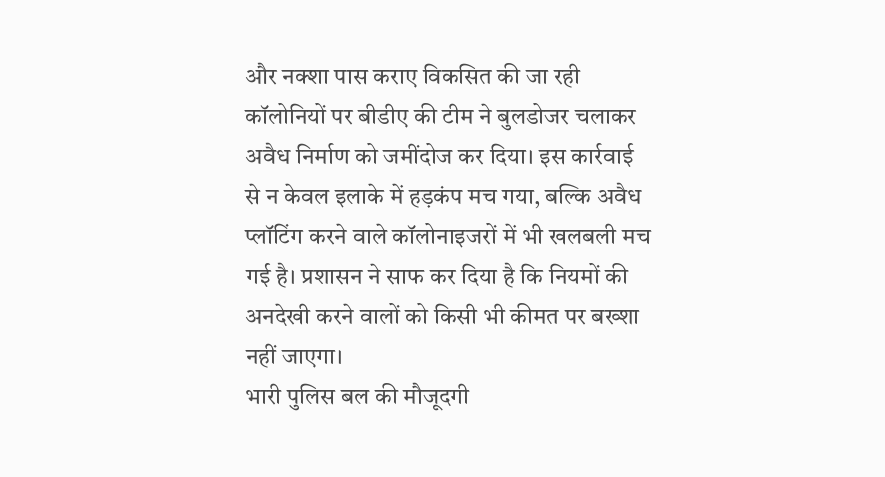और नक्शा पास कराए विकसित की जा रही कॉलोनियों पर बीडीए की टीम ने बुलडोजर चलाकर अवैध निर्माण को जमींदोज कर दिया। इस कार्रवाई से न केवल इलाके में हड़कंप मच गया, बल्कि अवैध प्लॉटिंग करने वाले कॉलोनाइजरों में भी खलबली मच गई है। प्रशासन ने साफ कर दिया है कि नियमों की अनदेखी करने वालों को किसी भी कीमत पर बख्शा नहीं जाएगा।
भारी पुलिस बल की मौजूदगी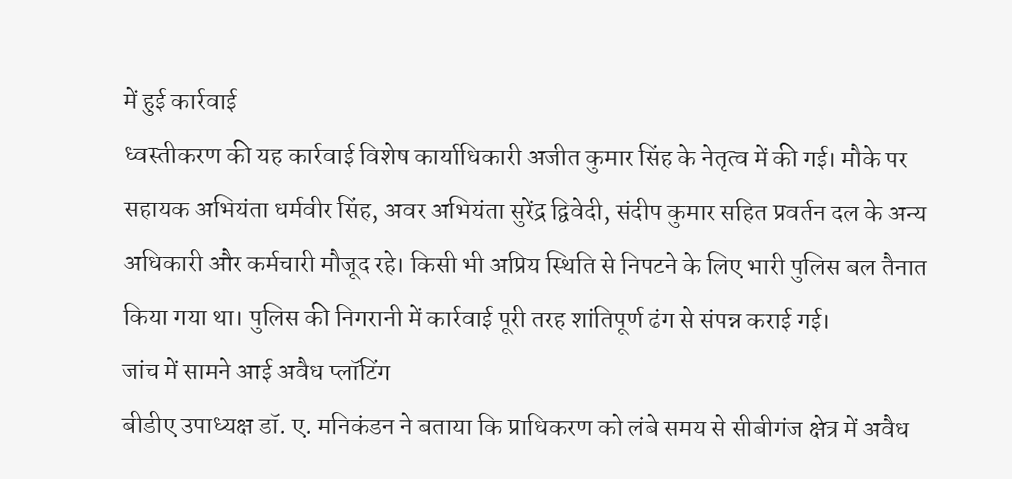में हुई कार्रवाई
ध्वस्तीकरण की यह कार्रवाई विशेष कार्याधिकारी अजीत कुमार सिंह के नेतृत्व में की गई। मौके पर सहायक अभियंता धर्मवीर सिंह, अवर अभियंता सुरेंद्र द्विवेदी, संदीप कुमार सहित प्रवर्तन दल के अन्य अधिकारी और कर्मचारी मौजूद रहे। किसी भी अप्रिय स्थिति से निपटने के लिए भारी पुलिस बल तैनात किया गया था। पुलिस की निगरानी में कार्रवाई पूरी तरह शांतिपूर्ण ढंग से संपन्न कराई गई।
जांच में सामने आई अवैध प्लॉटिंग
बीडीए उपाध्यक्ष डॉ. ए. मनिकंडन ने बताया कि प्राधिकरण को लंबे समय से सीबीगंज क्षेत्र में अवैध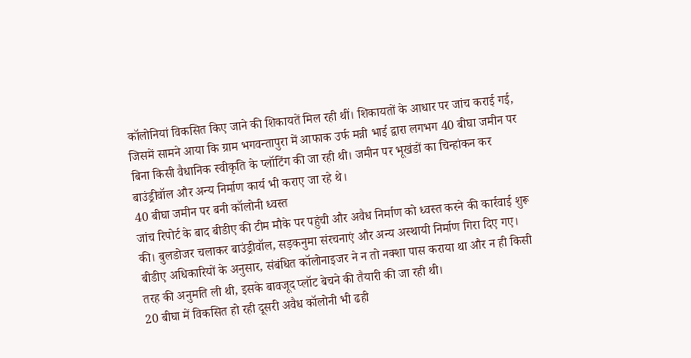कॉलोनियां विकसित किए जाने की शिकायतें मिल रही थीं। शिकायतों के आधार पर जांच कराई गई, जिसमें सामने आया कि ग्राम भगवन्तापुरा में आफाक उर्फ मन्नी भाई द्वारा लगभग 40 बीघा जमीन पर बिना किसी वैधानिक स्वीकृति के प्लॉटिंग की जा रही थी। जमीन पर भूखंडों का चिन्हांकन कर बाउंड्रीवॉल और अन्य निर्माण कार्य भी कराए जा रहे थे।
40 बीघा जमीन पर बनी कॉलोनी ध्वस्त
जांच रिपोर्ट के बाद बीडीए की टीम मौके पर पहुंची और अवैध निर्माण को ध्वस्त करने की कार्रवाई शुरू की। बुलडोजर चलाकर बाउंड्रीवॉल, सड़कनुमा संरचनाएं और अन्य अस्थायी निर्माण गिरा दिए गए। बीडीए अधिकारियों के अनुसार, संबंधित कॉलोनाइजर ने न तो नक्शा पास कराया था और न ही किसी तरह की अनुमति ली थी, इसके बावजूद प्लॉट बेचने की तैयारी की जा रही थी।
20 बीघा में विकसित हो रही दूसरी अवैध कॉलोनी भी ढही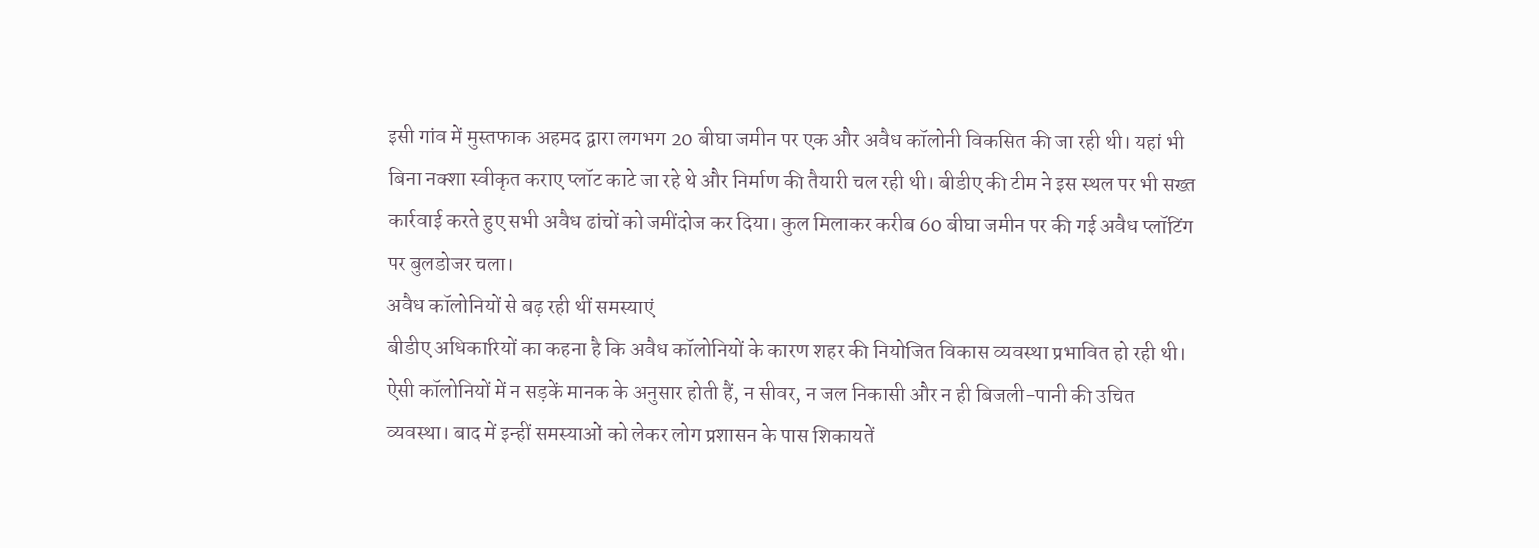इसी गांव में मुस्तफाक अहमद द्वारा लगभग 20 बीघा जमीन पर एक और अवैध कॉलोनी विकसित की जा रही थी। यहां भी बिना नक्शा स्वीकृत कराए प्लॉट काटे जा रहे थे और निर्माण की तैयारी चल रही थी। बीडीए की टीम ने इस स्थल पर भी सख्त कार्रवाई करते हुए सभी अवैध ढांचों को जमींदोज कर दिया। कुल मिलाकर करीब 60 बीघा जमीन पर की गई अवैध प्लॉटिंग पर बुलडोजर चला।
अवैध कॉलोनियों से बढ़ रही थीं समस्याएं
बीडीए अधिकारियों का कहना है कि अवैध कॉलोनियों के कारण शहर की नियोजित विकास व्यवस्था प्रभावित हो रही थी। ऐसी कॉलोनियों में न सड़कें मानक के अनुसार होती हैं, न सीवर, न जल निकासी और न ही बिजली-पानी की उचित व्यवस्था। बाद में इन्हीं समस्याओं को लेकर लोग प्रशासन के पास शिकायतें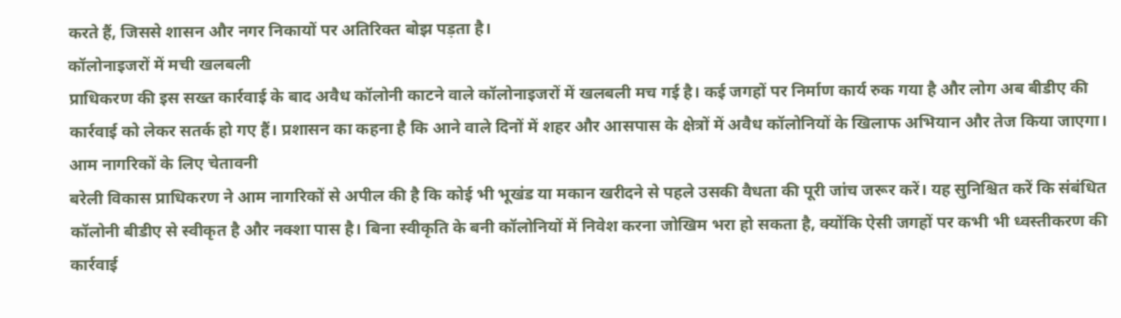करते हैं, जिससे शासन और नगर निकायों पर अतिरिक्त बोझ पड़ता है।
कॉलोनाइजरों में मची खलबली
प्राधिकरण की इस सख्त कार्रवाई के बाद अवैध कॉलोनी काटने वाले कॉलोनाइजरों में खलबली मच गई है। कई जगहों पर निर्माण कार्य रुक गया है और लोग अब बीडीए की कार्रवाई को लेकर सतर्क हो गए हैं। प्रशासन का कहना है कि आने वाले दिनों में शहर और आसपास के क्षेत्रों में अवैध कॉलोनियों के खिलाफ अभियान और तेज किया जाएगा।
आम नागरिकों के लिए चेतावनी
बरेली विकास प्राधिकरण ने आम नागरिकों से अपील की है कि कोई भी भूखंड या मकान खरीदने से पहले उसकी वैधता की पूरी जांच जरूर करें। यह सुनिश्चित करें कि संबंधित कॉलोनी बीडीए से स्वीकृत है और नक्शा पास है। बिना स्वीकृति के बनी कॉलोनियों में निवेश करना जोखिम भरा हो सकता है, क्योंकि ऐसी जगहों पर कभी भी ध्वस्तीकरण की कार्रवाई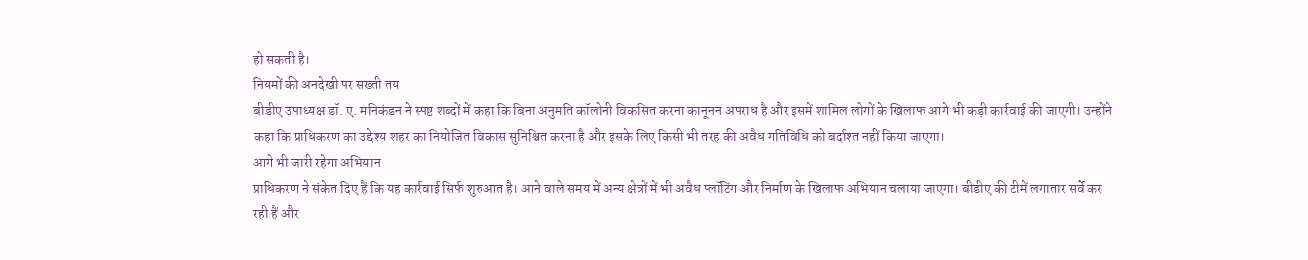हो सकती है।
नियमों की अनदेखी पर सख्ती तय
बीडीए उपाध्यक्ष डॉ. ए. मनिकंडन ने स्पष्ट शब्दों में कहा कि बिना अनुमति कॉलोनी विकसित करना कानूनन अपराध है और इसमें शामिल लोगों के खिलाफ आगे भी कड़ी कार्रवाई की जाएगी। उन्होंने कहा कि प्राधिकरण का उद्देश्य शहर का नियोजित विकास सुनिश्चित करना है और इसके लिए किसी भी तरह की अवैध गतिविधि को बर्दाश्त नहीं किया जाएगा।
आगे भी जारी रहेगा अभियान
प्राधिकरण ने संकेत दिए हैं कि यह कार्रवाई सिर्फ शुरुआत है। आने वाले समय में अन्य क्षेत्रों में भी अवैध प्लॉटिंग और निर्माण के खिलाफ अभियान चलाया जाएगा। बीडीए की टीमें लगातार सर्वे कर रही हैं और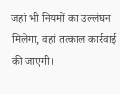जहां भी नियमों का उल्लंघन मिलेगा, वहां तत्काल कार्रवाई की जाएगी।